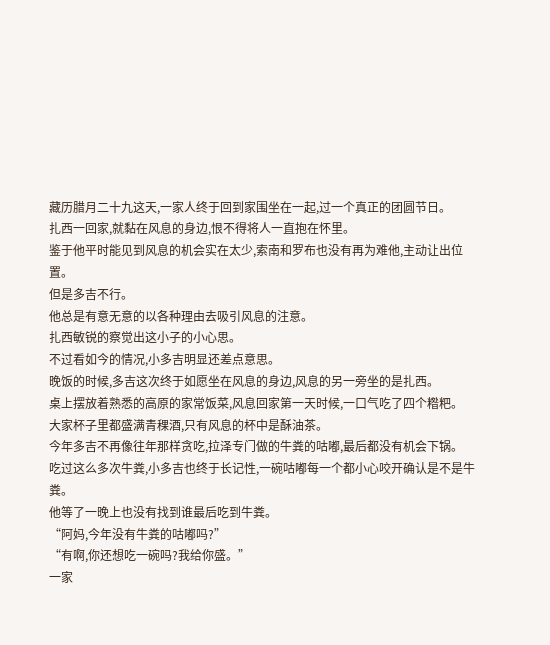藏历腊月二十九这天,一家人终于回到家围坐在一起,过一个真正的团圆节日。
扎西一回家,就黏在风息的身边,恨不得将人一直抱在怀里。
鉴于他平时能见到风息的机会实在太少,索南和罗布也没有再为难他,主动让出位置。
但是多吉不行。
他总是有意无意的以各种理由去吸引风息的注意。
扎西敏锐的察觉出这小子的小心思。
不过看如今的情况,小多吉明显还差点意思。
晚饭的时候,多吉这次终于如愿坐在风息的身边,风息的另一旁坐的是扎西。
桌上摆放着熟悉的高原的家常饭菜,风息回家第一天时候,一口气吃了四个糌粑。
大家杯子里都盛满青稞酒,只有风息的杯中是酥油茶。
今年多吉不再像往年那样贪吃,拉泽专门做的牛粪的咕嘟,最后都没有机会下锅。
吃过这么多次牛粪,小多吉也终于长记性,一碗咕嘟每一个都小心咬开确认是不是牛粪。
他等了一晚上也没有找到谁最后吃到牛粪。
“阿妈,今年没有牛粪的咕嘟吗?”
“有啊,你还想吃一碗吗?我给你盛。”
一家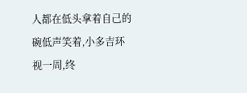人都在低头拿着自己的碗低声笑着,小多吉环视一周,终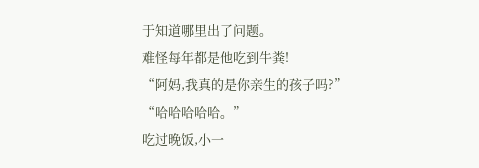于知道哪里出了问题。
难怪每年都是他吃到牛粪!
“阿妈,我真的是你亲生的孩子吗?”
“哈哈哈哈哈。”
吃过晚饭,小一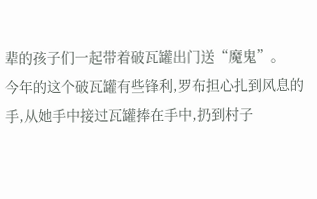辈的孩子们一起带着破瓦罐出门送“魔鬼”。
今年的这个破瓦罐有些锋利,罗布担心扎到风息的手,从她手中接过瓦罐捧在手中,扔到村子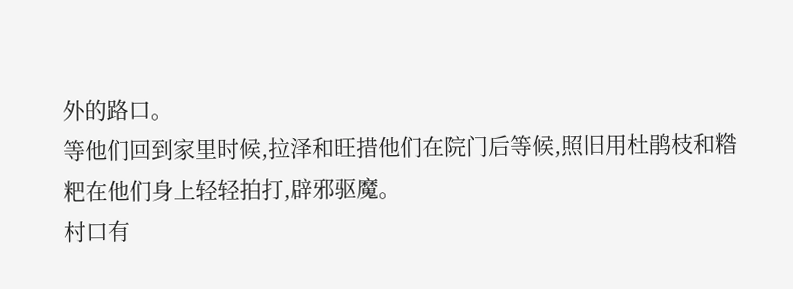外的路口。
等他们回到家里时候,拉泽和旺措他们在院门后等候,照旧用杜鹃枝和糌粑在他们身上轻轻拍打,辟邪驱魔。
村口有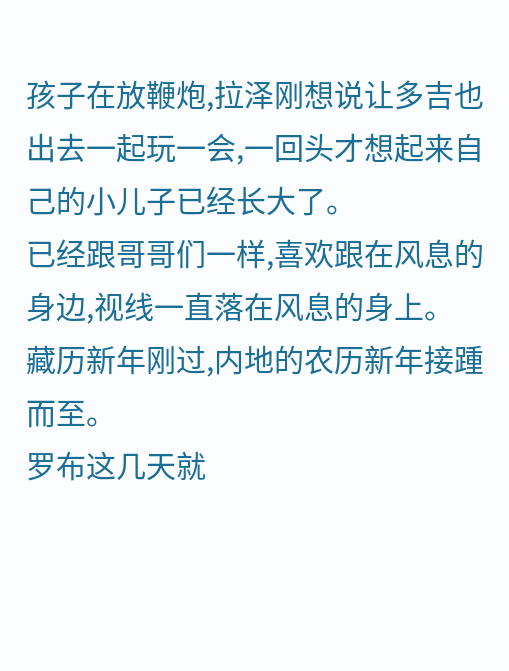孩子在放鞭炮,拉泽刚想说让多吉也出去一起玩一会,一回头才想起来自己的小儿子已经长大了。
已经跟哥哥们一样,喜欢跟在风息的身边,视线一直落在风息的身上。
藏历新年刚过,内地的农历新年接踵而至。
罗布这几天就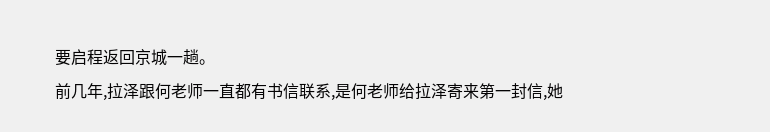要启程返回京城一趟。
前几年,拉泽跟何老师一直都有书信联系,是何老师给拉泽寄来第一封信,她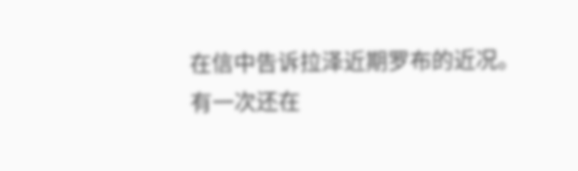在信中告诉拉泽近期罗布的近况。
有一次还在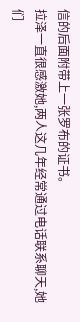信的后面附带上一张罗布的证书。
拉泽一直很感激她,两人这几年经常通过电话联系聊天,她们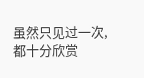虽然只见过一次,都十分欣赏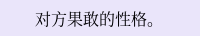对方果敢的性格。